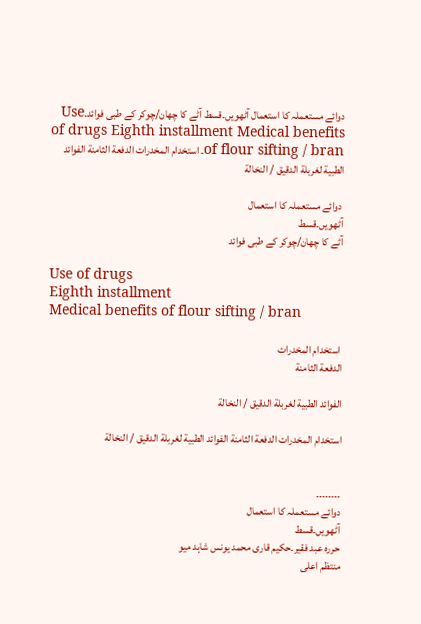دوائے مستعملہ کا استعمال آٹھویں۔قسط آٹے کا چھان/چوکر کے طبی فوائد۔Use of drugs Eighth installment Medical benefits of flour sifting / bran۔ استخدام المخدرات الدفعة الثامنة الفوائد الطبية لغربلة الدقيق / النخالة

 دوائے مستعملہ کا استعمال
آٹھویں۔قسط
آٹے کا چھان/چوکر کے طبی فوائد

Use of drugs
Eighth installment
Medical benefits of flour sifting / bran

 استخدام المخدرات
الدفعة الثامنة

الفوائد الطبية لغربلة الدقيق / النخالة

استخدام المخدرات الدفعة الثامنة الفوائد الطبية لغربلة الدقيق / النخالة


۔۔۔۔۔۔۔۔
دوائے مستعملہ کا استعمال
آٹھویں۔قسط
حررہ عبد فقیر۔حکیم قاری محمد یونس شاہد میو
منتظم اعلی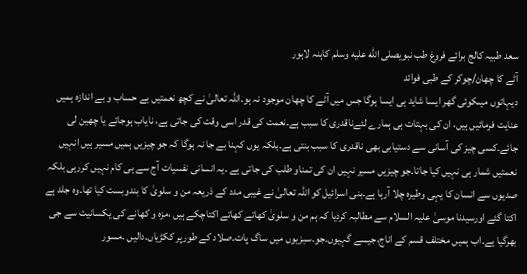سعد طبیہ کالج برائے فروغ طب نبویصلى الله عليه وسلم کاہنہ لاہور
آٹے کا چھان/چوکر کے طبی فوائد
دیہاتوں میںکوئی گھر ایسا شاید ہی ایسا ہوگا جس میں آٹے کا چھان موجود نہ ہو۔اللہ تعالیٰ نے کچھ نعمتیں بے حساب و بے اندازہ ہمیں عنایت فرمائیں ہیں، ان کی بہتات ہی ہمارے لئےناقدری کا سبب ہے۔نعمت کی قدر اسی وقت کی جاتی ہے، نایاب ہوجائے یا چھین لی جائے۔کسی چیز کی آسانی سے دستیابی بھی ناقدری کا سبب بنتی ہے۔بلکہ یوں کہنا بے جا نہ ہوگا کہ جو چیزیں ہمیں مسیر ہیں انہیں نعمتیں شمار ہی نہیں کیا جاتا۔جو چیزیں مسیر نہیں ان کی تمناو طلب کی جاتی ہے ۔یہ انسانی نفسیات آج سے ہی کام نہیں کررہی بلکہ صدیوں سے انسان کا یہی وطیرہ چلا آرہا ہے۔بنی اسرائیل کو اللہ تعالیٰ نے غیبی مدد کے ذریعہ من و سلویٰ کا بندوبست کیا تھا۔وہ جلد ہے اکتا گئے اورسیدنا موسیٰ علیہ السلام سے مطالبہ کردیا کہ ہم من و سلویٰ کھاتے کھاتے اکتاچکے ہیں ،مزہ و کھانے کی یکسانیت سے جی بھرگیا ہے۔اب ہمیں مختلف قسم کے اناج،جیسے گہیوں۔جو۔سبزیوں میں ساگ پات۔صلاد کے طورپر ککڑیاں۔دالیں ۔مسور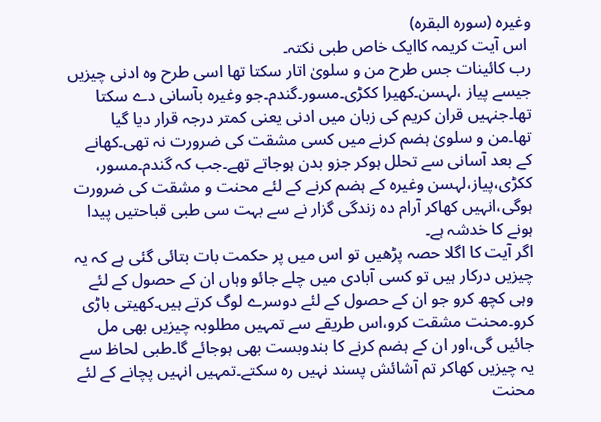وغیرہ (سورہ البقرہ)
 اس آیت کریمہ کاایک خاص طبی نکتہ۔
رب کائینات جس طرح من و سلویٰ اتار سکتا تھا اسی طرح وہ ادنی چیزیں جیسے پیاز ،لہسن۔کھیرا ککڑی۔مسور۔گندم۔جو وغیرہ بآسانی دے سکتا تھا۔جنہیں قران کریم کی زبان میں ادنی یعنی کمتر درجہ قرار دیا گیا تھا۔من و سلویٰ ہضم کرنے میں کسی مشقت کی ضرورت نہ تھی۔کھانے کے بعد آسانی سے تحلل ہوکر جزو بدن ہوجاتے تھے۔جب کہ گندم۔مسور، ککڑی،پیاز،لہسن وغیرہ کے ہضم کرنے کے لئے محنت و مشقت کی ضرورت ہوگی،انہیں کھاکر آرام دہ زندگی گزار نے سے بہت سی طبی قباحتیں پیدا ہونے کا خدشہ ہے۔
اگر آیت کا اگلا حصہ پڑھیں تو اس میں پر حکمت بات بتائی گئی ہے کہ یہ چیزیں درکار ہیں تو کسی آبادی میں چلے جائو وہاں ان کے حصول کے لئے وہی کچھ کرو جو ان کے حصول کے لئے دوسرے لوگ کرتے ہیں۔کھیتی باڑی کرو۔محنت مشقت کرو،اس طریقے سے تمہیں مطلوبہ چیزیں بھی مل جائیں گی،اور ان کے ہضم کرنے کا بندوبست بھی ہوجائے گا۔طبی لحاظ سے یہ چیزیں کھاکر تم آشائش پسند نہیں رہ سکتے۔تمہیں انہیں پچانے کے لئے محنت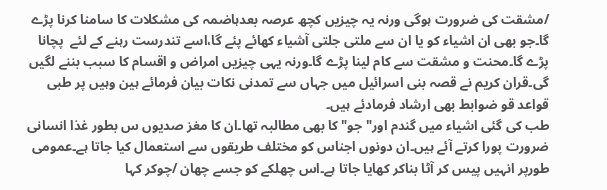/مشقت کی ضرورت ہوگی ورنہ یہ چیزیں کچھ عرصہ بعدہاضمہ کی مشکلات کا سامنا کرنا پڑے گا۔جو بھی ان اشیاء کو یا ان سے ملتی جلتی آشیاء کھائے پئے گا،اسے تندرست رہنے کے لئے  پچانا پڑے گا۔محنت و مشقت سے کام لینا پڑے گا۔ورنہ یہی چیزیں امراض و اقسام کا سبب بننے لگیں گی۔قران کریم نے قصہ بنی اسرائیل میں جہاں سے تمدنی نکات بیان فرمائے ہین وہیں پر طبی قواعد قو ضوابط بھی ارشاد فرمادئے ہیں۔
طب کی گئی اشیاء میں گندم اور" جو" کا بھی مطالبہ تھا۔ان کا مغز صدیوں س بطور غذا انسانی ضرورت پورا کرتے آئے ہیں۔ان دونوں اجناس کو مختلف طریقوں سے استعمال کیا جاتا ہے۔عمومی طورپر انہیں پیس کر آٹا بناکر کھایا جاتا ہے۔اس چھلکے کو جسے چھان /چوکر کہا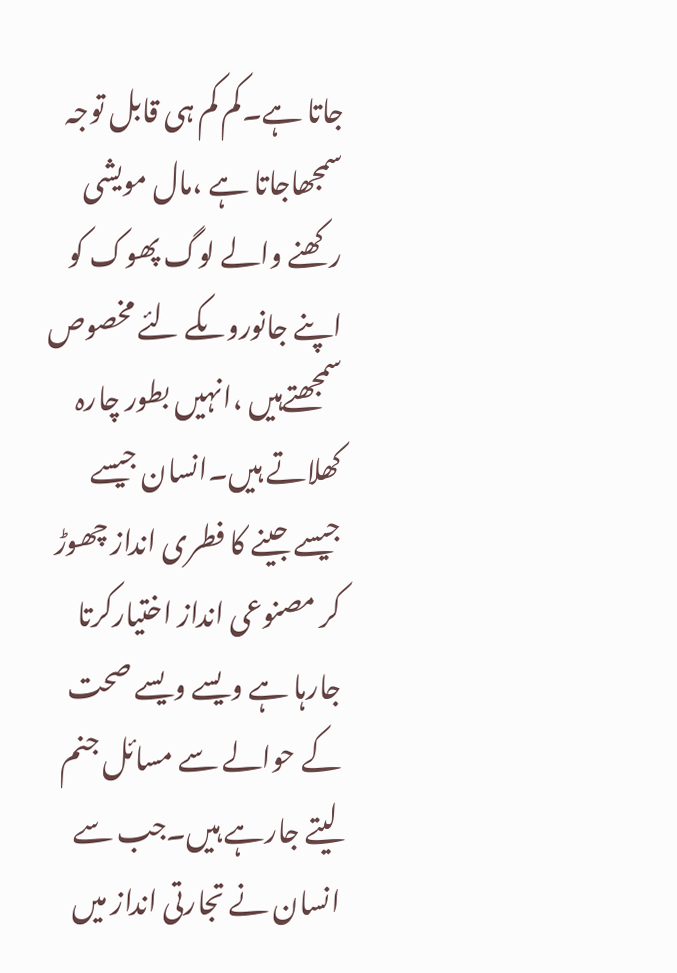جاتا ہے۔کم کم ہی قابل توجہ سمجھاجاتا ہے ،مال مویشی رکھنے والے لوگ پھوک کو اپنے جانوروںکے لئے مخصوص سمجھتےہیں ،انہیں بطور چارہ کھلاتے ہیں۔انسان جیسے جیسے جینے کا فطری انداز چھوڑ کر مصنوعی انداز اختیارکرتا جارہا ہے ویسے ویسے صحت کے حوالے سے مسائل جنم لیتے جارہے ہیں۔جب سے انسان نے تجارتی انداز میں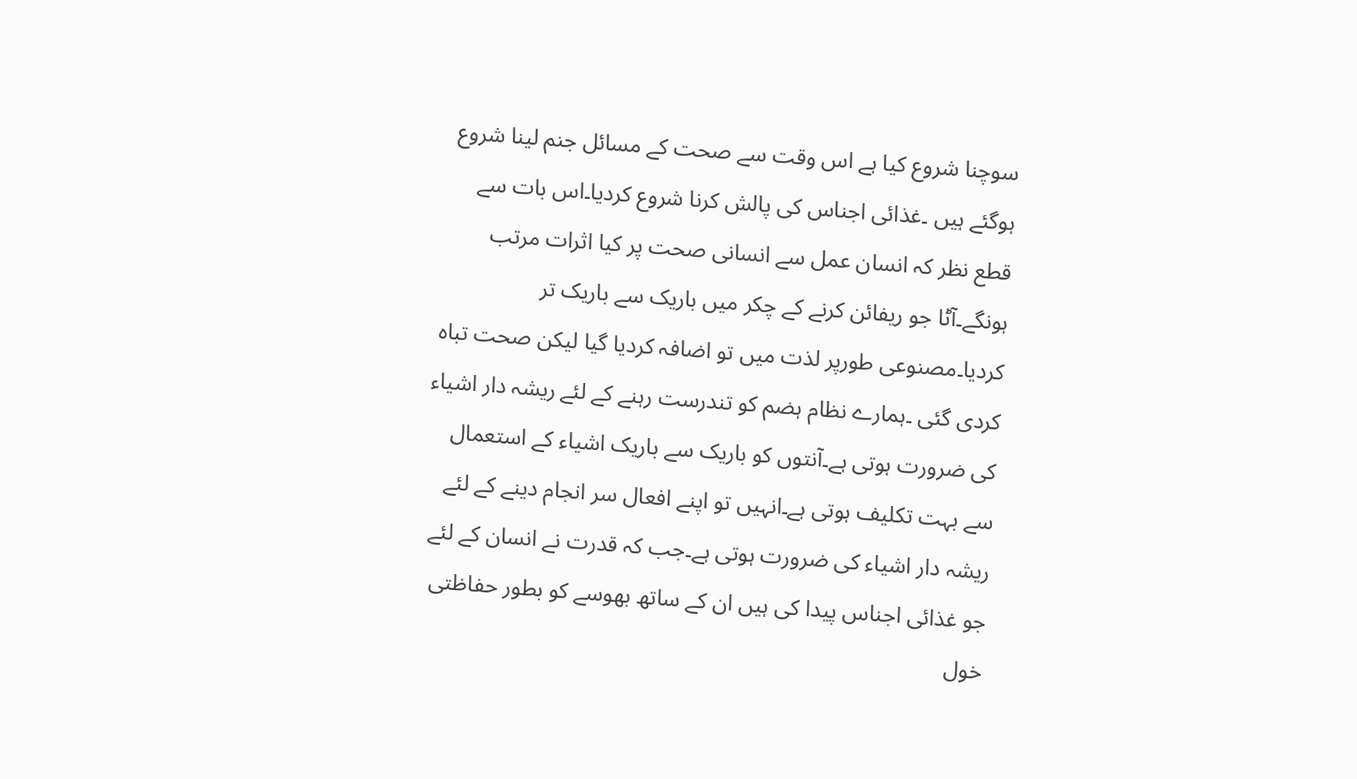سوچنا شروع کیا ہے اس وقت سے صحت کے مسائل جنم لینا شروع ہوگئے ہیں ۔غذائی اجناس کی پالش کرنا شروع کردیا۔اس بات سے قطع نظر کہ انسان عمل سے انسانی صحت پر کیا اثرات مرتب ہونگے۔آٹا جو ریفائن کرنے کے چکر میں باریک سے باریک تر کردیا۔مصنوعی طورپر لذت میں تو اضافہ کردیا گیا لیکن صحت تباہ کردی گئی ۔ہمارے نظام ہضم کو تندرست رہنے کے لئے ریشہ دار اشیاء کی ضرورت ہوتی ہے۔آنتوں کو باریک سے باریک اشیاء کے استعمال سے بہت تکلیف ہوتی ہے۔انہیں تو اپنے افعال سر انجام دینے کے لئے ریشہ دار اشیاء کی ضرورت ہوتی ہے۔جب کہ قدرت نے انسان کے لئے جو غذائی اجناس پیدا کی ہیں ان کے ساتھ بھوسے کو بطور حفاظتی خول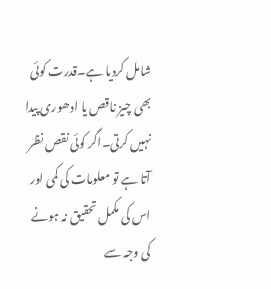شامل کردیا ہے۔قدرت کوئی بھی چیز ناقص یا ادھوری پیدا نہیں کرتی۔اگر کوئی نقص نظر آتا ہے تو معلومات کی کمی اور اس کی مکمل تحقیق نہ ہونے کی وجہ سے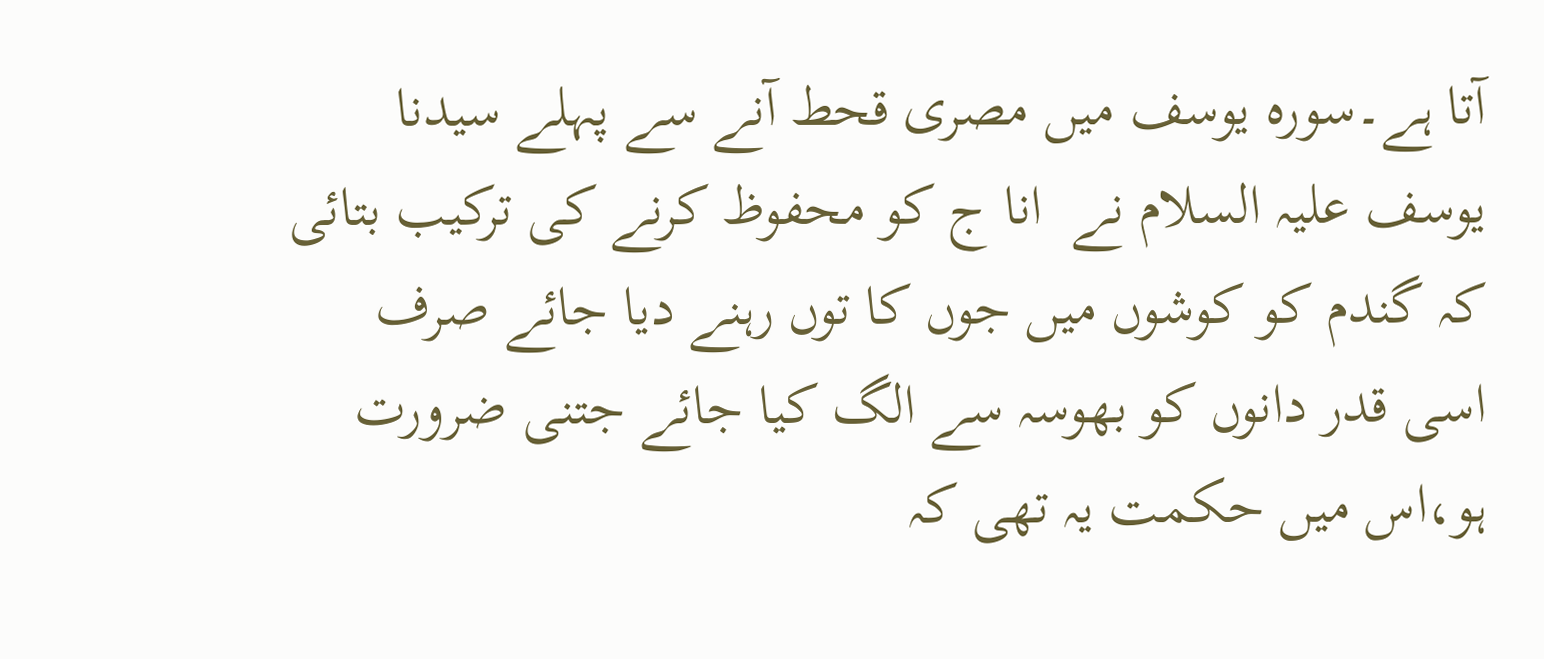آتا ہے۔سورہ یوسف میں مصری قحط آنے سے پہلے سیدنا یوسف علیہ السلام نے  انا ج کو محفوظ کرنے کی ترکیب بتائی کہ گندم کو کوشوں میں جوں کا توں رہنے دیا جائے صرف اسی قدر دانوں کو بھوسہ سے الگ کیا جائے جتنی ضرورت ہو،اس میں حکمت یہ تھی کہ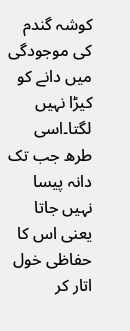کوشہ گندم کی موجودگی میں دانے کو کیڑا نہیں لگتا۔اسی طرھ جب تک دانہ پیسا نہیں جاتا یعنی اس کا حفاظی خول اتار کر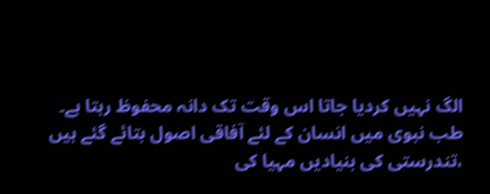الگ نہیں کردیا جاتا اس وقت تک دانہ محفوظ رہتا ہے۔
طب نبوی میں انسان کے لئے آفاقی اصول بتائے گئے ہیں ،تندرستی کی بنیادیں مہیا کی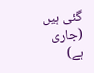گئی ہیں
(جاری ہے)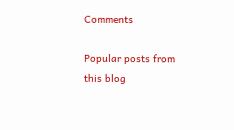Comments

Popular posts from this blog